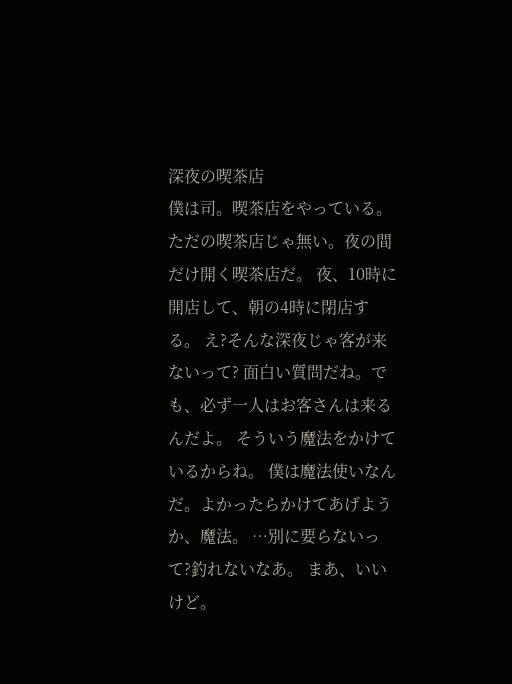深夜の喫茶店
僕は司。喫茶店をやっている。 ただの喫茶店じゃ無い。夜の間だけ開く喫茶店だ。 夜、10時に開店して、朝の4時に閉店する。 え?そんな深夜じゃ客が来ないって? 面白い質問だね。でも、必ず一人はお客さんは来るんだよ。 そういう魔法をかけているからね。 僕は魔法使いなんだ。よかったらかけてあげようか、魔法。 …別に要らないって?釣れないなあ。 まあ、いいけど。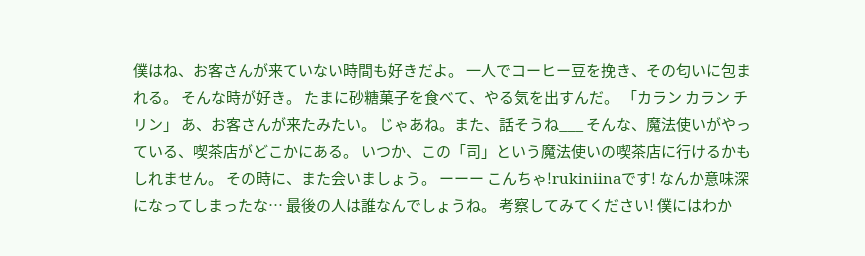僕はね、お客さんが来ていない時間も好きだよ。 一人でコーヒー豆を挽き、その匂いに包まれる。 そんな時が好き。 たまに砂糖菓子を食べて、やる気を出すんだ。 「カラン カラン チリン」 あ、お客さんが来たみたい。 じゃあね。また、話そうね___ そんな、魔法使いがやっている、喫茶店がどこかにある。 いつか、この「司」という魔法使いの喫茶店に行けるかもしれません。 その時に、また会いましょう。 ーーー こんちゃ!rukiniinaです! なんか意味深になってしまったな… 最後の人は誰なんでしょうね。 考察してみてください! 僕にはわか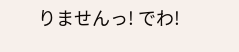りませんっ! でわ!